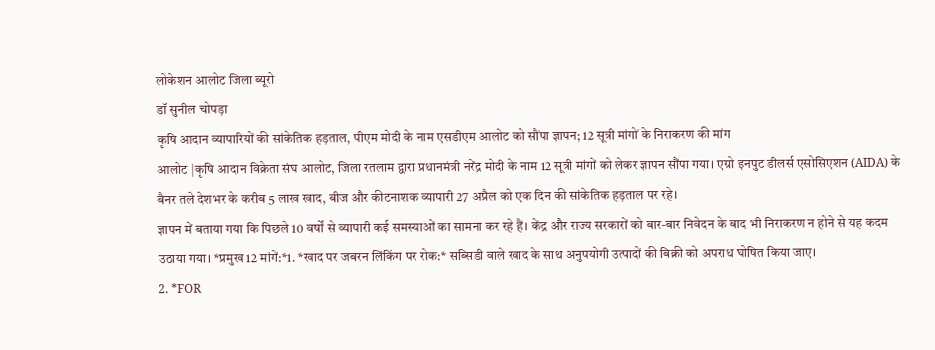लोकेशन आलोट जिला ब्यूरो
डॉ सुनील चोपड़ा
कृषि आदान व्यापारियों की सांकेतिक हड़ताल, पीएम मोदी के नाम एसडीएम आलोट को सौंपा ज्ञापन; 12 सूत्री मांगों के निराकरण की मांग
आलोट |कृषि आदान विक्रेता संघ आलोट, जिला रतलाम द्वारा प्रधानमंत्री नरेंद्र मोदी के नाम 12 सूत्री मांगों को लेकर ज्ञापन सौंपा गया। एग्रो इनपुट डीलर्स एसोसिएशन (AIDA) के बैनर तले देशभर के करीब 5 लाख खाद, बीज और कीटनाशक व्यापारी 27 अप्रैल को एक दिन की सांकेतिक हड़ताल पर रहे।
ज्ञापन में बताया गया कि पिछले 10 वर्षों से व्यापारी कई समस्याओं का सामना कर रहे हैं। केंद्र और राज्य सरकारों को बार-बार निवेदन के बाद भी निराकरण न होने से यह कदम उठाया गया। *प्रमुख 12 मांगें:*1. *खाद पर जबरन लिंकिंग पर रोक:* सब्सिडी वाले खाद के साथ अनुपयोगी उत्पादों की बिक्री को अपराध घोषित किया जाए।
2. *FOR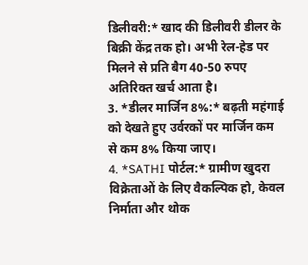डिलीवरी:* खाद की डिलीवरी डीलर के बिक्री केंद्र तक हो। अभी रेल-हेड पर मिलने से प्रति बैग 40-50 रुपए अतिरिक्त खर्च आता है।
3. *डीलर मार्जिन 8%:* बढ़ती महंगाई को देखते हुए उर्वरकों पर मार्जिन कम से कम 8% किया जाए।
4. *SATHI पोर्टल:* ग्रामीण खुदरा विक्रेताओं के लिए वैकल्पिक हो, केवल निर्माता और थोक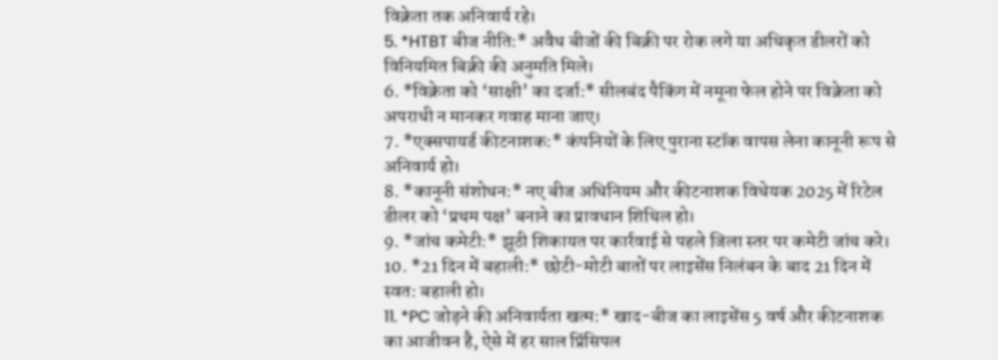विक्रेता तक अनिवार्य रहे।
5. *HTBT बीज नीति:* अवैध बीजों की बिक्री पर रोक लगे या अधिकृत डीलरों को विनियमित बिक्री की अनुमति मिले।
6. *विक्रेता को ‘साक्षी’ का दर्जा:* सीलबंद पैकिंग में नमूना फेल होने पर विक्रेता को अपराधी न मानकर गवाह माना जाए।
7. *एक्सपायर्ड कीटनाशक:* कंपनियों के लिए पुराना स्टॉक वापस लेना कानूनी रूप से अनिवार्य हो।
8. *कानूनी संशोधन:* नए बीज अधिनियम और कीटनाशक विधेयक 2025 में रिटेल डीलर को ‘प्रथम पक्ष’ बनाने का प्रावधान शिथिल हो।
9. *जांच कमेटी:* झूठी शिकायत पर कार्रवाई से पहले जिला स्तर पर कमेटी जांच करे।
10. *21 दिन में बहाली:* छोटी-मोटी बातों पर लाइसेंस निलंबन के बाद 21 दिन में स्वत: बहाली हो।
11. *PC जोड़ने की अनिवार्यता खत्म:* खाद-बीज का लाइसेंस 5 वर्ष और कीटनाशक का आजीवन है, ऐसे में हर साल प्रिंसिपल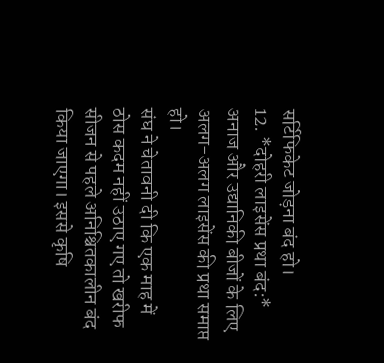सर्टिफिकेट जोड़ना बंद हो।
12. *दोहरी लाइसेंस प्रथा बंद:* अनाज और उद्यानिकी बीजों के लिए अलग-अलग लाइसेंस की प्रथा समाप्त हो।
संघ ने चेतावनी दी कि एक माह में ठोस कदम नहीं उठाए गए तो खरीफ सीजन से पहले अनिश्चितकालीन बंद किया जाएगा। इससे कृषि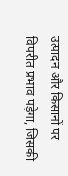उत्पादन और किसानों पर विपरीत प्रभाव पड़ेगा, जिसकी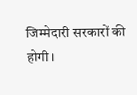जिम्मेदारी सरकारों की होगी।